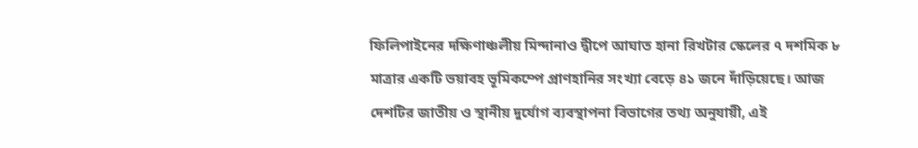ফিলিপাইনের দক্ষিণাঞ্চলীয় মিন্দানাও দ্বীপে আঘাত হানা রিখটার স্কেলের ৭ দশমিক ৮ মাত্রার একটি ভয়াবহ ভূমিকম্পে প্রাণহানির সংখ্যা বেড়ে ৪১ জনে দাঁড়িয়েছে। আজ দেশটির জাতীয় ও স্থানীয় দুর্যোগ ব্যবস্থাপনা বিভাগের তথ্য অনুযায়ী, এই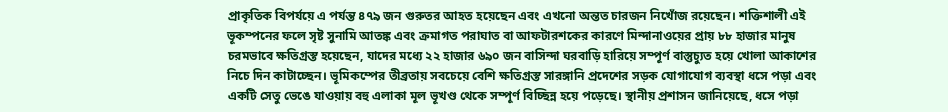প্রাকৃতিক বিপর্যয়ে এ পর্যন্ত ৪৭৯ জন গুরুতর আহত হয়েছেন এবং এখনো অন্তত চারজন নিখোঁজ রয়েছেন। শক্তিশালী এই ভূকম্পনের ফলে সৃষ্ট সুনামি আতঙ্ক এবং ক্রমাগত পরাঘাত বা আফটারশকের কারণে মিন্দানাওয়ের প্রায় ৮৮ হাজার মানুষ চরমভাবে ক্ষতিগ্রস্ত হয়েছেন, যাদের মধ্যে ২২ হাজার ৬৯০ জন বাসিন্দা ঘরবাড়ি হারিয়ে সম্পূর্ণ বাস্তুচ্যুত হয়ে খোলা আকাশের নিচে দিন কাটাচ্ছেন। ভূমিকম্পের তীব্রতায় সবচেয়ে বেশি ক্ষতিগ্রস্ত সারঙ্গানি প্রদেশের সড়ক যোগাযোগ ব্যবস্থা ধসে পড়া এবং একটি সেতু ভেঙে যাওয়ায় বহু এলাকা মূল ভূখণ্ড থেকে সম্পূর্ণ বিচ্ছিন্ন হয়ে পড়েছে। স্থানীয় প্রশাসন জানিয়েছে, ধসে পড়া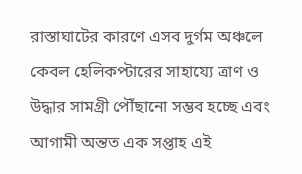রাস্তাঘাটের কারণে এসব দুর্গম অঞ্চলে কেবল হেলিকপ্টারের সাহায্যে ত্রাণ ও উদ্ধার সামগ্রী পৌঁছানো সম্ভব হচ্ছে এবং আগামী অন্তত এক সপ্তাহ এই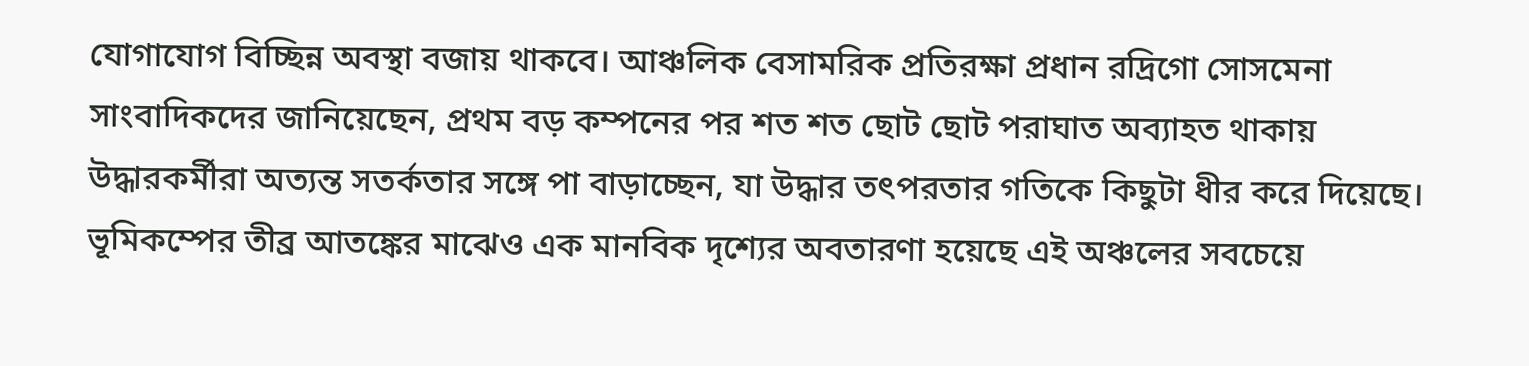যোগাযোগ বিচ্ছিন্ন অবস্থা বজায় থাকবে। আঞ্চলিক বেসামরিক প্রতিরক্ষা প্রধান রদ্রিগো সোসমেনা সাংবাদিকদের জানিয়েছেন, প্রথম বড় কম্পনের পর শত শত ছোট ছোট পরাঘাত অব্যাহত থাকায় উদ্ধারকর্মীরা অত্যন্ত সতর্কতার সঙ্গে পা বাড়াচ্ছেন, যা উদ্ধার তৎপরতার গতিকে কিছুটা ধীর করে দিয়েছে।
ভূমিকম্পের তীব্র আতঙ্কের মাঝেও এক মানবিক দৃশ্যের অবতারণা হয়েছে এই অঞ্চলের সবচেয়ে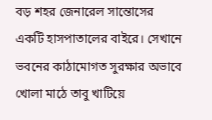বড় শহর জেনারেল সান্তোসের একটি হাসপাতালের বাইরে। সেখানে ভবনের কাঠামোগত সুরক্ষার অভাবে খোলা মাঠে তাবু খাটিয়ে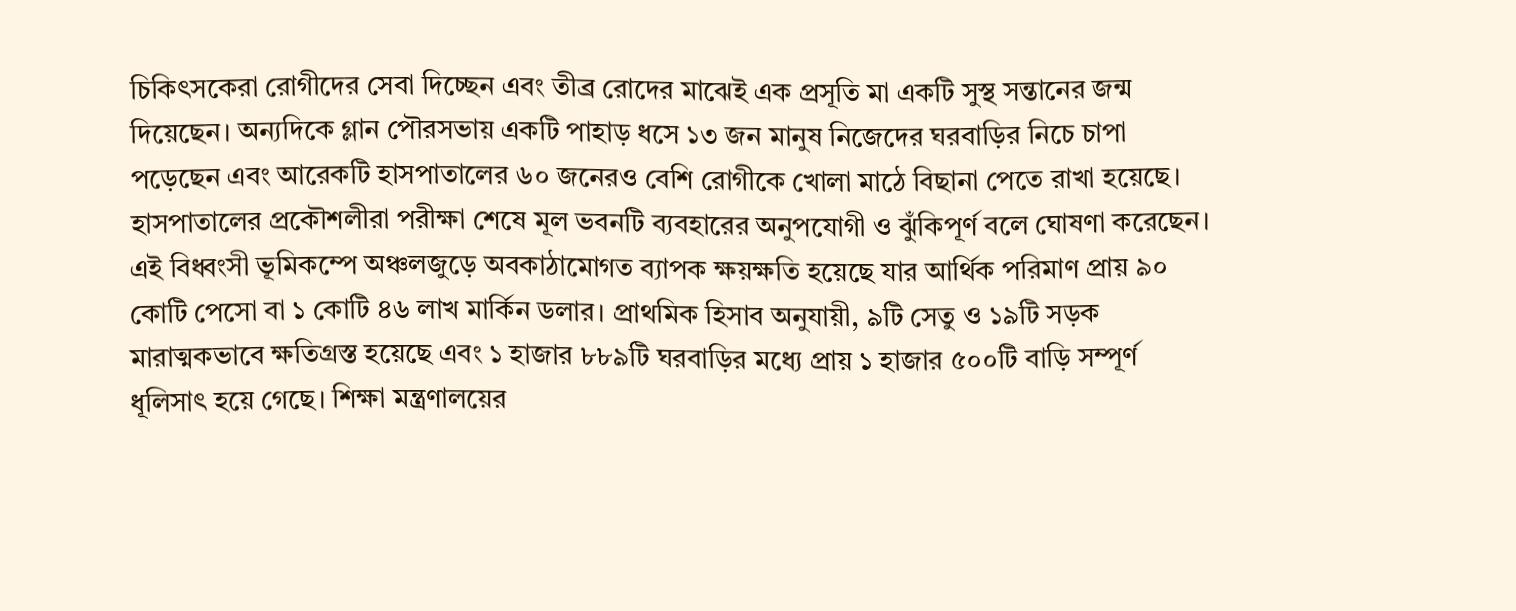চিকিৎসকেরা রোগীদের সেবা দিচ্ছেন এবং তীব্র রোদের মাঝেই এক প্রসূতি মা একটি সুস্থ সন্তানের জন্ম দিয়েছেন। অন্যদিকে গ্লান পৌরসভায় একটি পাহাড় ধসে ১৩ জন মানুষ নিজেদের ঘরবাড়ির নিচে চাপা পড়েছেন এবং আরেকটি হাসপাতালের ৬০ জনেরও বেশি রোগীকে খোলা মাঠে বিছানা পেতে রাখা হয়েছে। হাসপাতালের প্রকৌশলীরা পরীক্ষা শেষে মূল ভবনটি ব্যবহারের অনুপযোগী ও ঝুঁকিপূর্ণ বলে ঘোষণা করেছেন। এই বিধ্বংসী ভূমিকম্পে অঞ্চলজুড়ে অবকাঠামোগত ব্যাপক ক্ষয়ক্ষতি হয়েছে যার আর্থিক পরিমাণ প্রায় ৯০ কোটি পেসো বা ১ কোটি ৪৬ লাখ মার্কিন ডলার। প্রাথমিক হিসাব অনুযায়ী, ৯টি সেতু ও ১৯টি সড়ক মারাত্মকভাবে ক্ষতিগ্রস্ত হয়েছে এবং ১ হাজার ৮৮৯টি ঘরবাড়ির মধ্যে প্রায় ১ হাজার ৫০০টি বাড়ি সম্পূর্ণ ধূলিসাৎ হয়ে গেছে। শিক্ষা মন্ত্রণালয়ের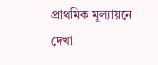প্রাথমিক মূল্যায়নে দেখা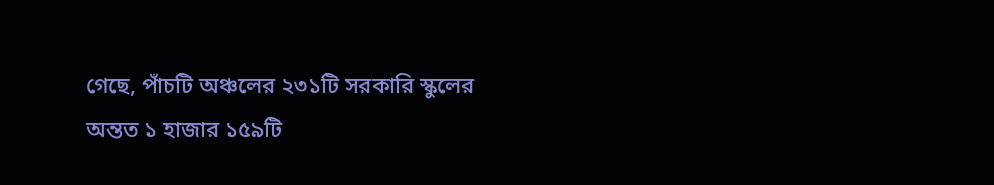গেছে, পাঁচটি অঞ্চলের ২৩১টি সরকারি স্কুলের অন্তত ১ হাজার ১৫৯টি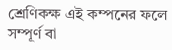শ্রেণিকক্ষ এই কম্পনের ফলে সম্পূর্ণ বা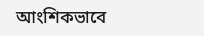আংশিকভাবে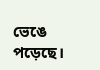ভেঙে পড়েছে।